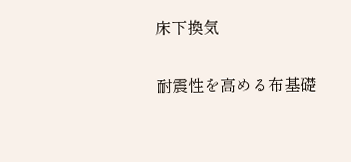床下換気

耐震性を高める布基礎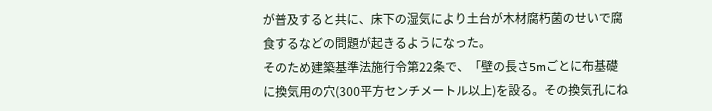が普及すると共に、床下の湿気により土台が木材腐朽菌のせいで腐食するなどの問題が起きるようになった。
そのため建築基準法施行令第22条で、「壁の長さ5mごとに布基礎に換気用の穴(300平方センチメートル以上)を設る。その換気孔にね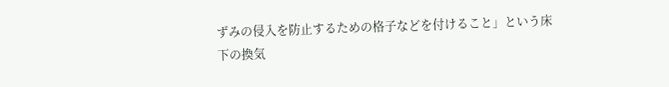ずみの侵入を防止するための格子などを付けること」という床下の換気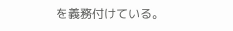を義務付けている。